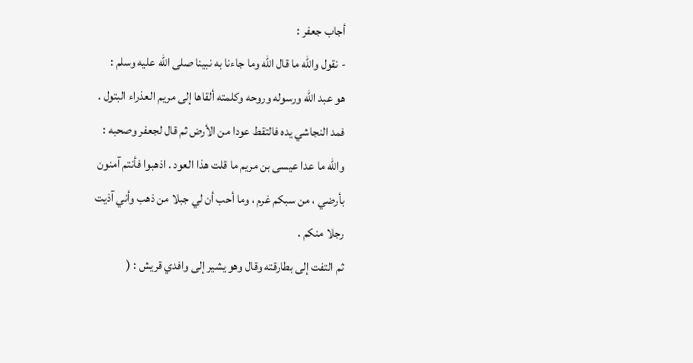أجاب جعفر :
- نقول والله ما قال الله وما جاءنا به نبينا صلى الله عليه وسلم :
هو عبد الله ورسوله وروحه وكلمته ألقاها إلى مريم العذراء البتول .
فمد النجاشي يده فالتقط عودا من الأرض ثم قال لجعفر وصحبه :
والله ما عدا عيسى بن مريم ما قلت هذا العود . اذهبوا فأنتم آمنون
بأرضي ، من سبكم غرم ، وما أحب أن لي جبلا من ذهب وأني آذيت
رجلا منكم .
ثم التفت إلى بطارقته وقال وهو يشير إلى وافدي قريش : (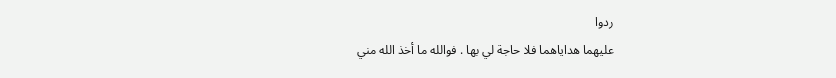ردوا
عليهما هداياهما فلا حاجة لي بها . فوالله ما أخذ الله مني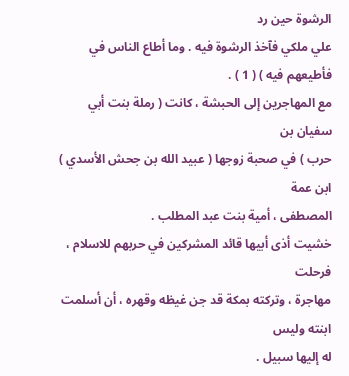الرشوة حين رد
علي ملكي فآخذ الرشوة فيه . وما أطاع الناس في فأطيعهم فيه ) ( 1 ) .
مع المهاجرين إلى الحبشة ، كانت ( رملة بنت أبي سفيان بن
حرب ) في صحبة زوجها ( عبيد الله بن جحش الأسدي ) ابن عمة
المصطفى ، أمية بنت عبد المطلب .
خشيت أذى أبيها قائد المشركين في حربهم للاسلام ، فرحلت
مهاجرة ، وتركته بمكة قد جن غيظه وقهره ، أن أسلمت ابنته وليس
له إليها سبيل .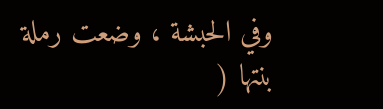وفي الحبشة ، وضعت رملة بنتها (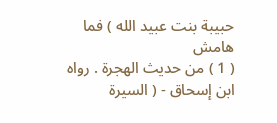حبيبة بنت عبيد الله ) فما
هامش
( 1 ) من حديث الهجرة . رواه ابن إسحاق - ( السيرة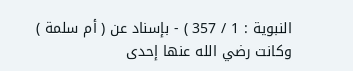النبوية : 1 / 357 ) - بإسناد عن ( أم سلمة )
وكانت رضي الله عنها إحدى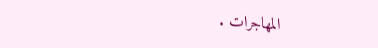المهاجرات .